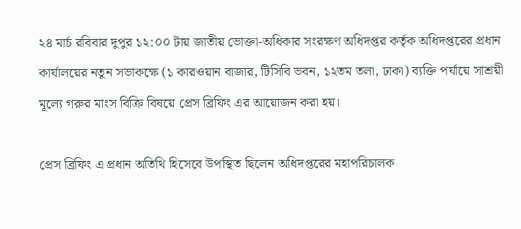২৪ মার্চ রবিবার দুপুর ১২:০০ টায় জাতীয় ভোক্তা-অধিকার সংরক্ষণ অধিদপ্তর কর্তৃক অধিদপ্তরের প্রধান কার্যালয়ের নতুন সভাকক্ষে (১ কারওয়ান বাজার, টিসিবি ভবন, ১২তম তলা, ঢাকা) ব্যক্তি পর্যায়ে সাশ্রয়ী মূল্যে গরুর মাংস বিক্রি বিষয়ে প্রেস ব্রিফিং এর আয়োজন করা হয়।

প্রেস ব্রিফিং এ প্রধান অতিথি হিসেবে উপস্থিত ছিলেন অধিদপ্তরের মহাপরিচালক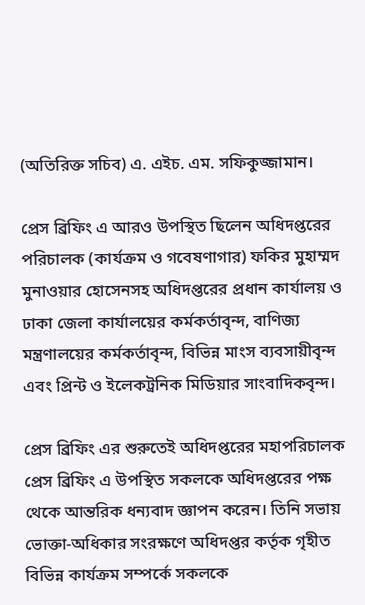(অতিরিক্ত সচিব) এ. এইচ. এম. সফিকুজ্জামান।

প্রেস ব্রিফিং এ আরও উপস্থিত ছিলেন অধিদপ্তরের পরিচালক (কার্যক্রম ও গবেষণাগার) ফকির মুহাম্মদ মুনাওয়ার হোসেনসহ অধিদপ্তরের প্রধান কার্যালয় ও ঢাকা জেলা কার্যালয়ের কর্মকর্তাবৃন্দ, বাণিজ্য মন্ত্রণালয়ের কর্মকর্তাবৃন্দ, বিভিন্ন মাংস ব্যবসায়ীবৃন্দ এবং প্রিন্ট ও ইলেকট্রনিক মিডিয়ার সাংবাদিকবৃন্দ।

প্রেস ব্রিফিং এর শুরুতেই অধিদপ্তরের মহাপরিচালক প্রেস ব্রিফিং এ উপস্থিত সকলকে অধিদপ্তরের পক্ষ থেকে আন্তরিক ধন্যবাদ জ্ঞাপন করেন। তিনি সভায় ভোক্তা-অধিকার সংরক্ষণে অধিদপ্তর কর্তৃক গৃহীত বিভিন্ন কার্যক্রম সম্পর্কে সকলকে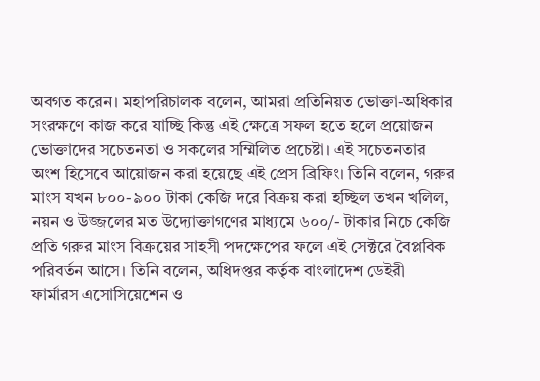অবগত করেন। মহাপরিচালক বলেন, আমরা প্রতিনিয়ত ভোক্তা-অধিকার সংরক্ষণে কাজ করে যাচ্ছি কিন্তু এই ক্ষেত্রে সফল হতে হলে প্রয়োজন ভোক্তাদের সচেতনতা ও সকলের সম্মিলিত প্রচেষ্টা। এই সচেতনতার অংশ হিসেবে আয়োজন করা হয়েছে এই প্রেস ব্রিফিং। তিনি বলেন, গরুর মাংস যখন ৮০০-৯০০ টাকা কেজি দরে বিক্রয় করা হচ্ছিল তখন খলিল, নয়ন ও উজ্জলের মত উদ্যোক্তাগণের মাধ্যমে ৬০০/- টাকার নিচে কেজি প্রতি গরুর মাংস বিক্রয়ের সাহসী পদক্ষেপের ফলে এই সেক্টরে বৈপ্লবিক পরিবর্তন আসে। তিনি বলেন, অধিদপ্তর কর্তৃক বাংলাদেশ ডেইরী ফার্মারস এসোসিয়েশেন ও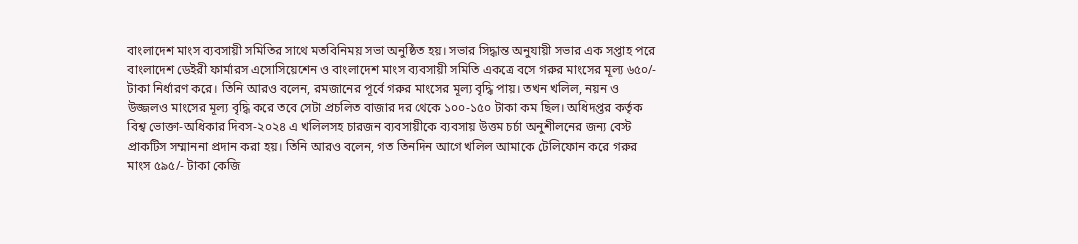বাংলাদেশ মাংস ব্যবসায়ী সমিতির সাথে মতবিনিময় সভা অনুষ্ঠিত হয়। সভার সিদ্ধান্ত অনুযায়ী সভার এক সপ্তাহ পরে বাংলাদেশ ডেইরী ফার্মারস এসোসিয়েশেন ও বাংলাদেশ মাংস ব্যবসায়ী সমিতি একত্রে বসে গরুর মাংসের মূল্য ৬৫০/- টাকা নির্ধারণ করে। তিনি আরও বলেন, রমজানের পূর্বে গরুর মাংসের মূল্য বৃদ্ধি পায়। তখন খলিল, নয়ন ও উজ্জলও মাংসের মূল্য বৃদ্ধি করে তবে সেটা প্রচলিত বাজার দর থেকে ১০০-১৫০ টাকা কম ছিল। অধিদপ্তর কর্তৃক বিশ্ব ভোক্তা-অধিকার দিবস-২০২৪ এ খলিলসহ চারজন ব্যবসায়ীকে ব্যবসায় উত্তম চর্চা অনুশীলনের জন্য বেস্ট প্রাকটিস সম্মাননা প্রদান করা হয়। তিনি আরও বলেন, গত তিনদিন আগে খলিল আমাকে টেলিফোন করে গরুর মাংস ৫৯৫/- টাকা কেজি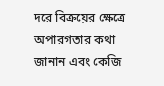দরে বিক্রয়ের ক্ষেত্রে অপারগতার কথা জানান এবং কেজি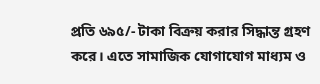প্রতি ৬৯৫/- টাকা বিক্রয় করার সিদ্ধান্ত গ্রহণ করে। এতে সামাজিক যোগাযোগ মাধ্যম ও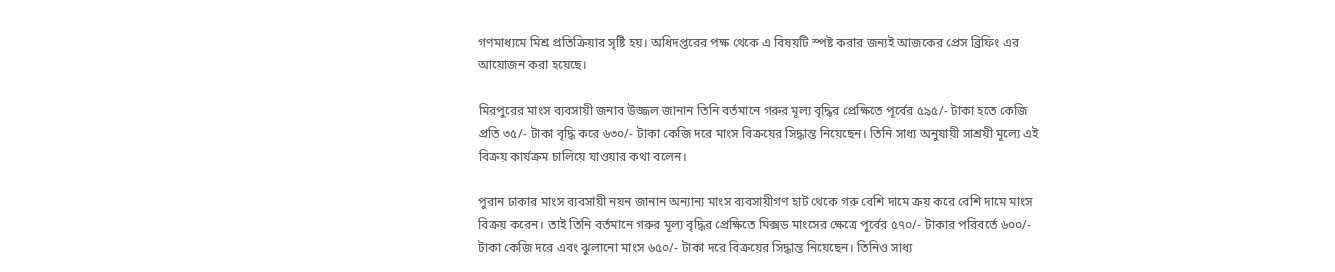গণমাধ্যমে মিশ্র প্রতিক্রিয়ার সৃষ্টি হয়। অধিদপ্তরের পক্ষ থেকে এ বিষয়টি স্পষ্ট করার জন্যই আজকের প্রেস ব্রিফিং এর আয়োজন করা হয়েছে।

মিরপুরের মাংস ব্যবসায়ী জনাব উজ্জল জানান তিনি বর্তমানে গরুর মূল্য বৃদ্ধির প্রেক্ষিতে পূর্বের ৫৯৫/- টাকা হতে কেজি প্রতি ৩৫/- টাকা বৃদ্ধি করে ৬৩০/- টাকা কেজি দরে মাংস বিক্রয়ের সিদ্ধান্ত নিয়েছেন। তিনি সাধ্য অনুযায়ী সাশ্রয়ী মূল্যে এই বিক্রয় কার্যক্রম চালিয়ে যাওয়ার কথা বলেন।

পুরান ঢাকার মাংস ব্যবসায়ী নয়ন জানান অন্যান্য মাংস ব্যবসায়ীগণ হাট থেকে গরু বেশি দামে ক্রয় করে বেশি দামে মাংস বিক্রয় করেন। তাই তিনি বর্তমানে গরুর মূল্য বৃদ্ধির প্রেক্ষিতে মিক্সড মাংসের ক্ষেত্রে পূর্বের ৫৭০/- টাকার পরিবর্তে ৬০০/- টাকা কেজি দরে এবং ঝুলানো মাংস ৬৫০/- টাকা দরে বিক্রয়ের সিদ্ধান্ত নিয়েছেন। তিনিও সাধ্য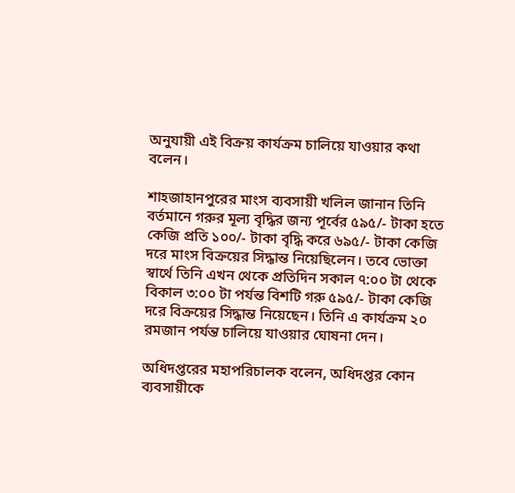অনুযায়ী এই বিক্রয় কার্যক্রম চালিয়ে যাওয়ার কথা বলেন।

শাহজাহানপুরের মাংস ব্যবসায়ী খলিল জানান তিনি বর্তমানে গরুর মূল্য বৃদ্ধির জন্য পূর্বের ৫৯৫/- টাকা হতে কেজি প্রতি ১০০/- টাকা বৃদ্ধি করে ৬৯৫/- টাকা কেজি দরে মাংস বিক্রয়ের সিদ্ধান্ত নিয়েছিলেন। তবে ভোক্তা স্বার্থে তিনি এখন থেকে প্রতিদিন সকাল ৭:০০ টা থেকে বিকাল ৩:০০ টা পর্যন্ত বিশটি গরু ৫৯৫/- টাকা কেজি দরে বিক্রয়ের সিদ্ধান্ত নিয়েছেন। তিনি এ কার্যক্রম ২০ রমজান পর্যন্ত চালিয়ে যাওয়ার ঘোষনা দেন।

অধিদপ্তরের মহাপরিচালক বলেন, অধিদপ্তর কোন ব্যবসায়ীকে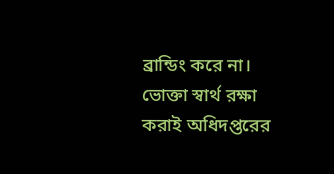ব্রান্ডিং করে না। ভোক্তা স্বার্থ রক্ষা করাই অধিদপ্তরের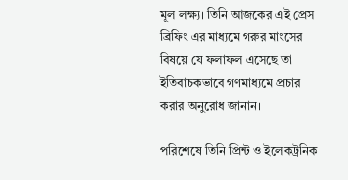মূল লক্ষ্য। তিনি আজকের এই প্রেস ব্রিফিং এর মাধ্যমে গরুর মাংসের বিষয়ে যে ফলাফল এসেছে তা ইতিবাচকভাবে গণমাধ্যমে প্রচার করার অনুরোধ জানান।

পরিশেষে তিনি প্রিন্ট ও ইলেকট্রনিক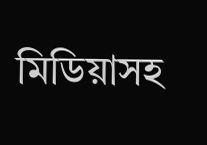মিডিয়াসহ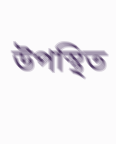উপস্থিত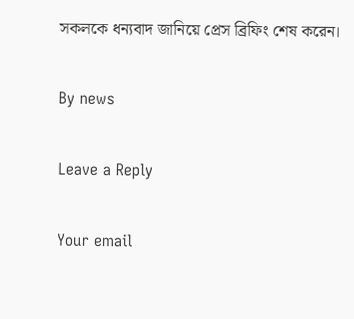সকলকে ধন্যবাদ জানিয়ে প্রেস ব্রিফিং শেষ করেন।

By news

Leave a Reply

Your email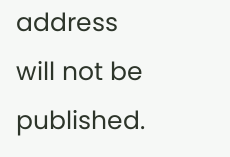address will not be published.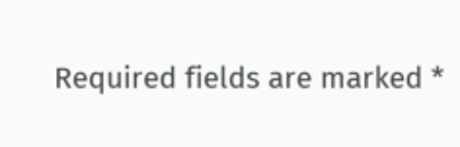Required fields are marked *